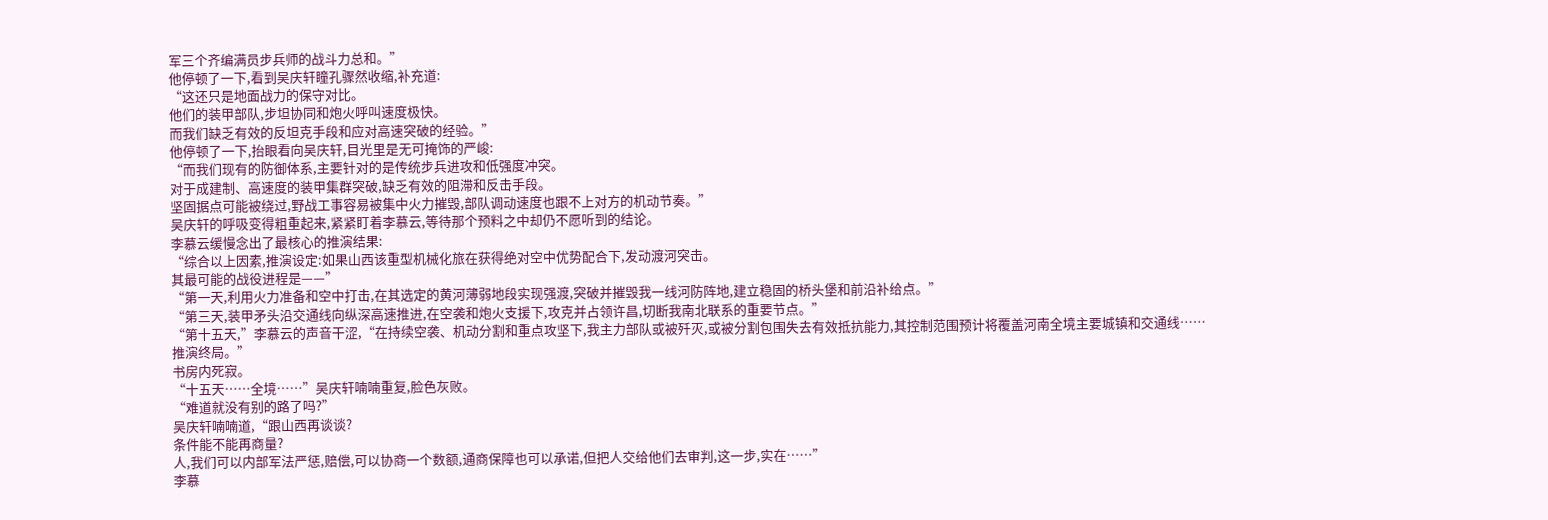军三个齐编满员步兵师的战斗力总和。”
他停顿了一下,看到吴庆轩瞳孔骤然收缩,补充道:
“这还只是地面战力的保守对比。
他们的装甲部队,步坦协同和炮火呼叫速度极快。
而我们缺乏有效的反坦克手段和应对高速突破的经验。”
他停顿了一下,抬眼看向吴庆轩,目光里是无可掩饰的严峻:
“而我们现有的防御体系,主要针对的是传统步兵进攻和低强度冲突。
对于成建制、高速度的装甲集群突破,缺乏有效的阻滞和反击手段。
坚固据点可能被绕过,野战工事容易被集中火力摧毁,部队调动速度也跟不上对方的机动节奏。”
吴庆轩的呼吸变得粗重起来,紧紧盯着李慕云,等待那个预料之中却仍不愿听到的结论。
李慕云缓慢念出了最核心的推演结果:
“综合以上因素,推演设定:如果山西该重型机械化旅在获得绝对空中优势配合下,发动渡河突击。
其最可能的战役进程是——”
“第一天,利用火力准备和空中打击,在其选定的黄河薄弱地段实现强渡,突破并摧毁我一线河防阵地,建立稳固的桥头堡和前沿补给点。”
“第三天,装甲矛头沿交通线向纵深高速推进,在空袭和炮火支援下,攻克并占领许昌,切断我南北联系的重要节点。”
“第十五天,”李慕云的声音干涩,“在持续空袭、机动分割和重点攻坚下,我主力部队或被歼灭,或被分割包围失去有效抵抗能力,其控制范围预计将覆盖河南全境主要城镇和交通线……
推演终局。”
书房内死寂。
“十五天……全境……”吴庆轩喃喃重复,脸色灰败。
“难道就没有别的路了吗?”
吴庆轩喃喃道,“跟山西再谈谈?
条件能不能再商量?
人,我们可以内部军法严惩,赔偿,可以协商一个数额,通商保障也可以承诺,但把人交给他们去审判,这一步,实在……”
李慕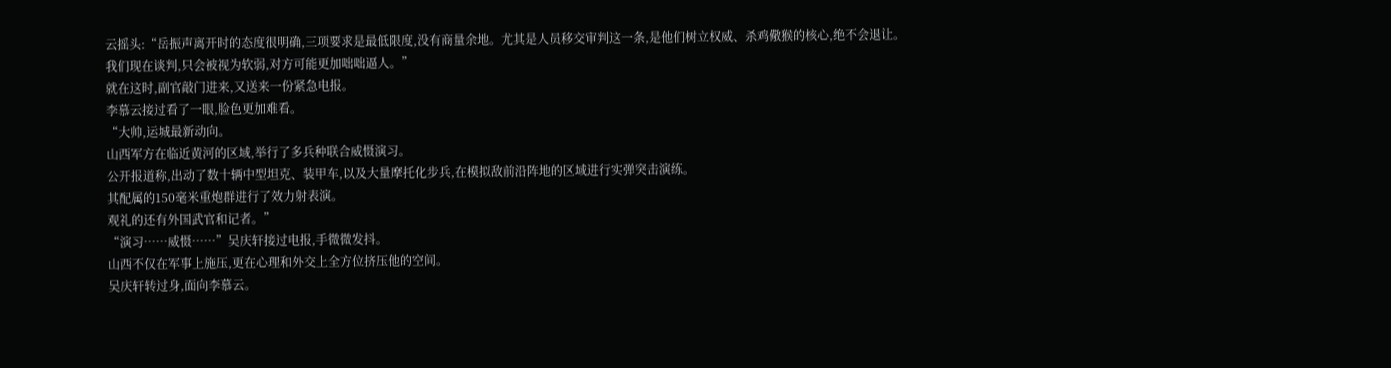云摇头:“岳振声离开时的态度很明确,三项要求是最低限度,没有商量余地。尤其是人员移交审判这一条,是他们树立权威、杀鸡儆猴的核心,绝不会退让。
我们现在谈判,只会被视为软弱,对方可能更加咄咄逼人。”
就在这时,副官敲门进来,又送来一份紧急电报。
李慕云接过看了一眼,脸色更加难看。
“大帅,运城最新动向。
山西军方在临近黄河的区域,举行了多兵种联合威慑演习。
公开报道称,出动了数十辆中型坦克、装甲车,以及大量摩托化步兵,在模拟敌前沿阵地的区域进行实弹突击演练。
其配属的150毫米重炮群进行了效力射表演。
观礼的还有外国武官和记者。”
“演习……威慑……”吴庆轩接过电报,手微微发抖。
山西不仅在军事上施压,更在心理和外交上全方位挤压他的空间。
吴庆轩转过身,面向李慕云。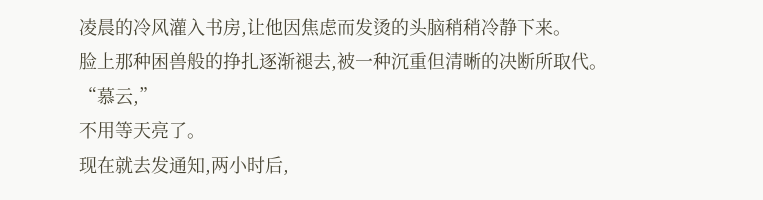凌晨的冷风灌入书房,让他因焦虑而发烫的头脑稍稍冷静下来。
脸上那种困兽般的挣扎逐渐褪去,被一种沉重但清晰的决断所取代。
“慕云,”
不用等天亮了。
现在就去发通知,两小时后,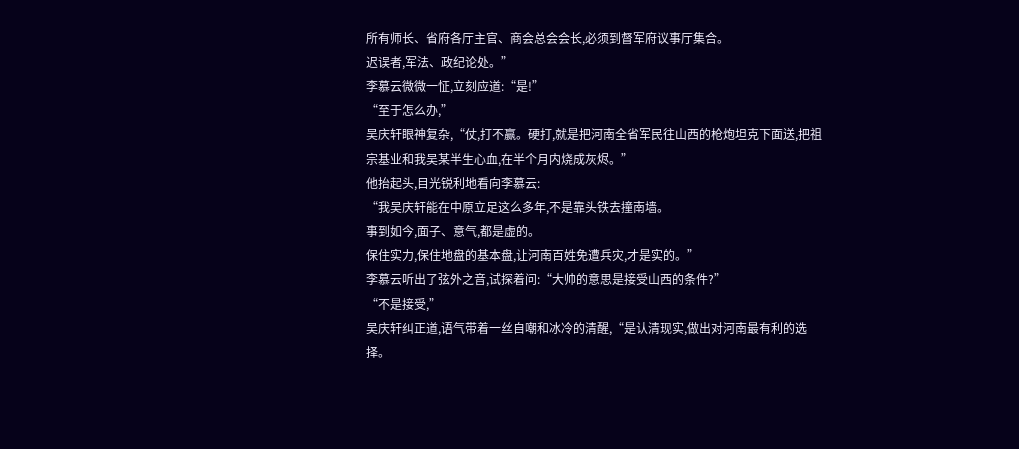所有师长、省府各厅主官、商会总会会长,必须到督军府议事厅集合。
迟误者,军法、政纪论处。”
李慕云微微一怔,立刻应道:“是!”
“至于怎么办,”
吴庆轩眼神复杂,“仗,打不赢。硬打,就是把河南全省军民往山西的枪炮坦克下面送,把祖宗基业和我吴某半生心血,在半个月内烧成灰烬。”
他抬起头,目光锐利地看向李慕云:
“我吴庆轩能在中原立足这么多年,不是靠头铁去撞南墙。
事到如今,面子、意气,都是虚的。
保住实力,保住地盘的基本盘,让河南百姓免遭兵灾,才是实的。”
李慕云听出了弦外之音,试探着问:“大帅的意思是接受山西的条件?”
“不是接受,”
吴庆轩纠正道,语气带着一丝自嘲和冰冷的清醒,“是认清现实,做出对河南最有利的选择。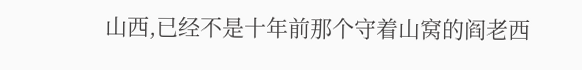山西,已经不是十年前那个守着山窝的阎老西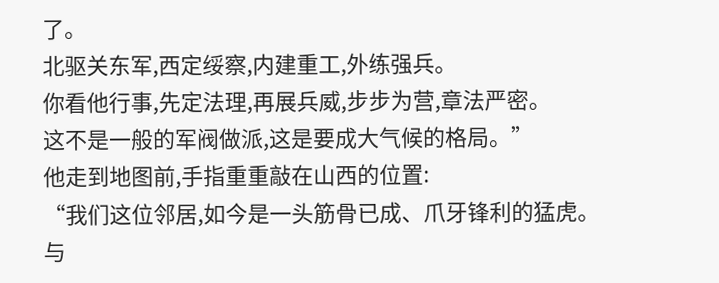了。
北驱关东军,西定绥察,内建重工,外练强兵。
你看他行事,先定法理,再展兵威,步步为营,章法严密。
这不是一般的军阀做派,这是要成大气候的格局。”
他走到地图前,手指重重敲在山西的位置:
“我们这位邻居,如今是一头筋骨已成、爪牙锋利的猛虎。
与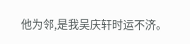他为邻,是我吴庆轩时运不济。